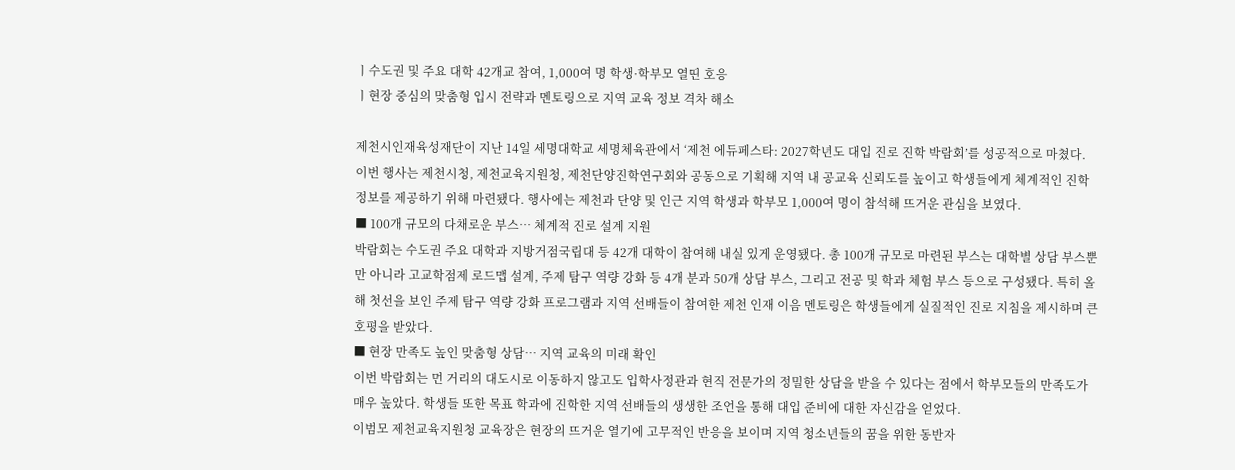ㅣ수도권 및 주요 대학 42개교 참여, 1,000여 명 학생·학부모 열띤 호응
ㅣ현장 중심의 맞춤형 입시 전략과 멘토링으로 지역 교육 정보 격차 해소

제천시인재육성재단이 지난 14일 세명대학교 세명체육관에서 ‘제천 에듀페스타: 2027학년도 대입 진로 진학 박람회’를 성공적으로 마쳤다. 이번 행사는 제천시청, 제천교육지원청, 제천단양진학연구회와 공동으로 기획해 지역 내 공교육 신뢰도를 높이고 학생들에게 체계적인 진학 정보를 제공하기 위해 마련됐다. 행사에는 제천과 단양 및 인근 지역 학생과 학부모 1,000여 명이 참석해 뜨거운 관심을 보였다.
■ 100개 규모의 다채로운 부스… 체계적 진로 설계 지원
박람회는 수도권 주요 대학과 지방거점국립대 등 42개 대학이 참여해 내실 있게 운영됐다. 총 100개 규모로 마련된 부스는 대학별 상담 부스뿐만 아니라 고교학점제 로드맵 설계, 주제 탐구 역량 강화 등 4개 분과 50개 상담 부스, 그리고 전공 및 학과 체험 부스 등으로 구성됐다. 특히 올해 첫선을 보인 주제 탐구 역량 강화 프로그램과 지역 선배들이 참여한 제천 인재 이음 멘토링은 학생들에게 실질적인 진로 지침을 제시하며 큰 호평을 받았다.
■ 현장 만족도 높인 맞춤형 상담… 지역 교육의 미래 확인
이번 박람회는 먼 거리의 대도시로 이동하지 않고도 입학사정관과 현직 전문가의 정밀한 상담을 받을 수 있다는 점에서 학부모들의 만족도가 매우 높았다. 학생들 또한 목표 학과에 진학한 지역 선배들의 생생한 조언을 통해 대입 준비에 대한 자신감을 얻었다.
이범모 제천교육지원청 교육장은 현장의 뜨거운 열기에 고무적인 반응을 보이며 지역 청소년들의 꿈을 위한 동반자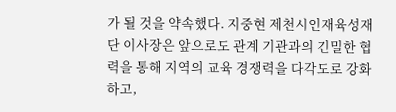가 될 것을 약속했다. 지중현 제천시인재육성재단 이사장은 앞으로도 관계 기관과의 긴밀한 협력을 통해 지역의 교육 경쟁력을 다각도로 강화하고,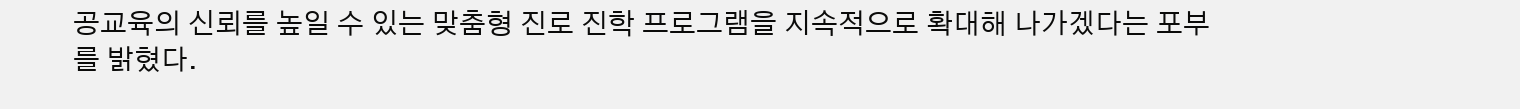공교육의 신뢰를 높일 수 있는 맞춤형 진로 진학 프로그램을 지속적으로 확대해 나가겠다는 포부를 밝혔다.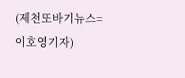(제천또바기뉴스=이호영기자)